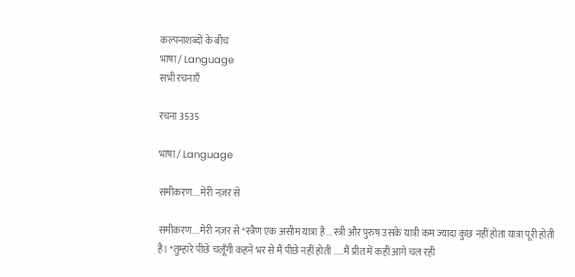कल्पनाशब्दों के बीच
भाषा / Language
सभी रचनाएँ

रचना 3535

भाषा / Language

समीकरण....मेरी नज़र से

समीकरण....मेरी नज़र से *स्त्रैण एक असीम यात्रा है... स्त्री और पुरुष उसके यात्री कम ज्यादा कुछ नहीं होता यात्रा पूरी होती है। *तुम्हारे पीछे चलूँगी कहने भर से मैं पीछे नहीं होती .....मैं प्रीत में कहीं आगे चल रही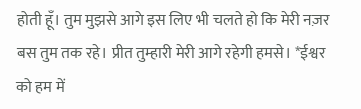होती हूँ। तुम मुझसे आगे इस लिए भी चलते हो कि मेरी नज़र बस तुम तक रहे। प्रीत तुम्हारी मेरी आगे रहेगी हमसे। *ईश्वर को हम में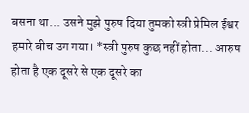बसना था... उसने मुझे पुरुष दिया तुमको स्त्री प्रेमिल ईश्वर हमारे बीच उग गया। *स्त्री पुरुष कुछ नहीं होता... आरुष होता है एक दूसरे से एक दूसरे का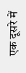एक दूसरे में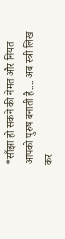*साँझा हो सकने की नेमत और नियत आपको पुरुष बनाती है.... अब स्त्री लिख कर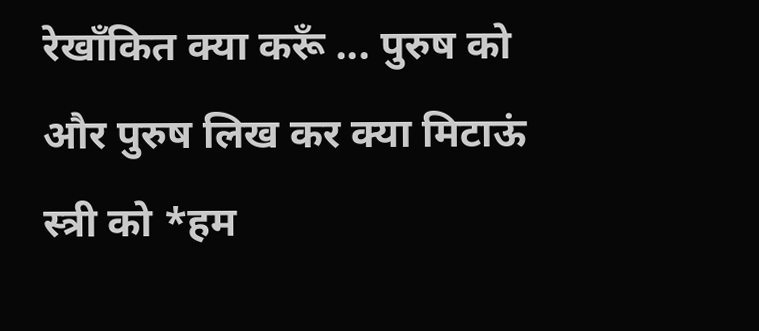रेखाँकित क्या करूँ ... पुरुष को और पुरुष लिख कर क्या मिटाऊं स्त्री को *हम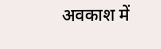अवकाश में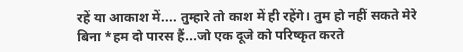रहें या आकाश में.... तुम्हारे तो काश में ही रहेंगे। तुम हो नहीं सकते मेरे बिना *हम दो पारस हैं...जो एक दूजे को परिष्कृत करते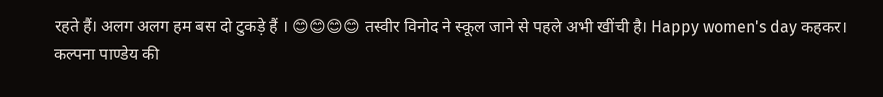रहते हैं। अलग अलग हम बस दो टुकड़े हैं । 😊😊😊😊 तस्वीर विनोद ने स्कूल जाने से पहले अभी खींची है। Happy women's day कहकर।
कल्पना पाण्डेय की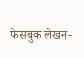फेसबुक लेखन-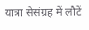यात्रा सेसंग्रह में लौटें